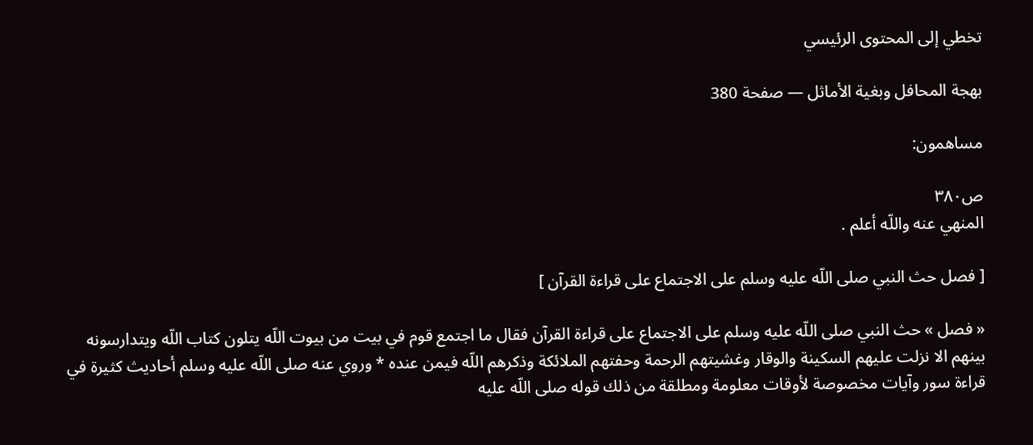تخطي إلى المحتوى الرئيسي

بهجة المحافل وبغية الأماثل — صفحة 380

مساهمون:

ص٣٨٠
المنهي عنه واللّه أعلم .

[ فصل حث النبي صلى اللّه عليه وسلم على الاجتماع على قراءة القرآن ]

« فصل » حث النبي صلى اللّه عليه وسلم على الاجتماع على قراءة القرآن فقال ما اجتمع قوم في بيت من بيوت اللّه يتلون كتاب اللّه ويتدارسونه بينهم الا نزلت عليهم السكينة والوقار وغشيتهم الرحمة وحفتهم الملائكة وذكرهم اللّه فيمن عنده * وروي عنه صلى اللّه عليه وسلم أحاديث كثيرة في قراءة سور وآيات مخصوصة لأوقات معلومة ومطلقة من ذلك قوله صلى اللّه عليه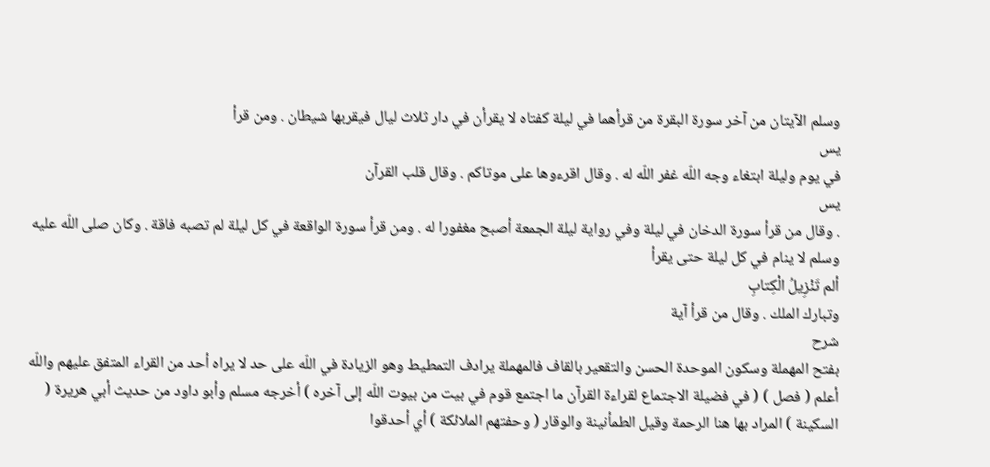وسلم الآيتان من آخر سورة البقرة من قرأهما في ليلة كفتاه لا يقرأن في دار ثلاث ليال فيقربها شيطان . ومن قرأ
يس
في يوم وليلة ابتغاء وجه اللّه غفر اللّه له . وقال اقرءوها على موتاكم . وقال قلب القرآن
يس
. وقال من قرأ سورة الدخان في ليلة وفي رواية ليلة الجمعة أصبح مغفورا له . ومن قرأ سورة الواقعة في كل ليلة لم تصبه فاقة . وكان صلى اللّه عليه وسلم لا ينام في كل ليلة حتى يقرأ
ألم تَنْزِيلُ الْكِتابِ
وتبارك الملك . وقال من قرأ آية
شرح
بفتح المهملة وسكون الموحدة الحسن والتقعير بالقاف فالمهملة يرادف التمطيط وهو الزيادة في اللّه على حد لا يراه أحد من القراء المتفق عليهم واللّه أعلم ( فصل ) ( في فضيلة الاجتماع لقراءة القرآن ما اجتمع قوم في بيت من بيوت اللّه إلى آخره ) أخرجه مسلم وأبو داود من حديث أبي هريرة ( السكينة ) المراد بها هنا الرحمة وقيل الطمأنينة والوقار ( وحفتهم الملائكة ) أي أحدقوا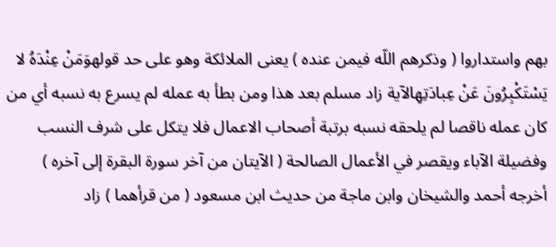بهم واستداروا ( وذكرهم اللّه فيمن عنده ) يعنى الملائكة وهو على حد قولهوَمَنْ عِنْدَهُ لا يَسْتَكْبِرُونَ عَنْ عِبادَتِهِالآية زاد مسلم بعد هذا ومن بطأ به عمله لم يسرع به نسبه أي من كان عمله ناقصا لم يلحقه نسبه برتبة أصحاب الاعمال فلا يتكل على شرف النسب وفضيلة الآباء ويقصر في الأعمال الصالحة ( الآيتان من آخر سورة البقرة إلى آخره ) أخرجه أحمد والشيخان وابن ماجة من حديث ابن مسعود ( من قرأهما ) زاد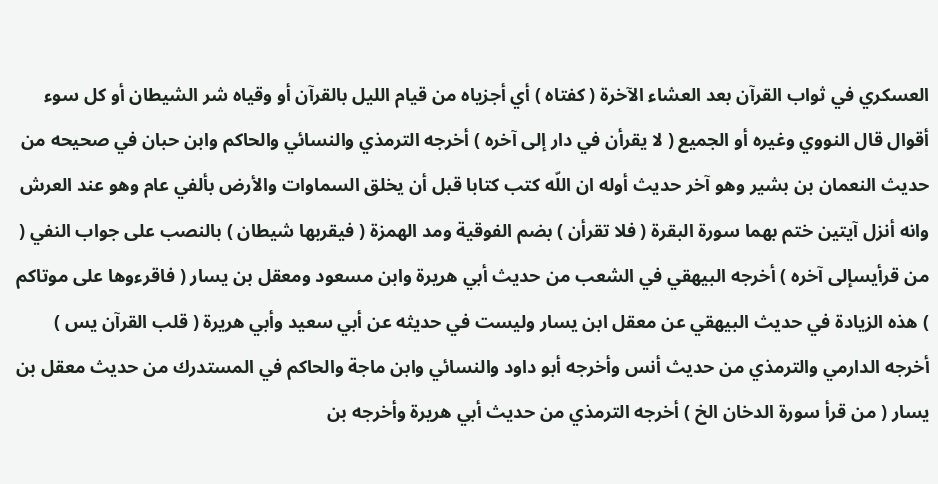العسكري في ثواب القرآن بعد العشاء الآخرة ( كفتاه ) أي أجزياه من قيام الليل بالقرآن أو وقياه شر الشيطان أو كل سوء أقوال قال النووي وغيره أو الجميع ( لا يقرأن في دار إلى آخره ) أخرجه الترمذي والنسائي والحاكم وابن حبان في صحيحه من حديث النعمان بن بشير وهو آخر حديث أوله ان اللّه كتب كتابا قبل أن يخلق السماوات والأرض بألفي عام وهو عند العرش وانه أنزل آيتين ختم بهما سورة البقرة ( فلا تقرأن ) بضم الفوقية ومد الهمزة ( فيقربها شيطان ) بالنصب على جواب النفي ( من قرأيسإلى آخره ) أخرجه البيهقي في الشعب من حديث أبي هريرة وابن مسعود ومعقل بن يسار ( فاقرءوها على موتاكم ) هذه الزيادة في حديث البيهقي عن معقل ابن يسار وليست في حديثه عن أبي سعيد وأبي هريرة ( قلب القرآن يس ) أخرجه الدارمي والترمذي من حديث أنس وأخرجه أبو داود والنسائي وابن ماجة والحاكم في المستدرك من حديث معقل بن يسار ( من قرأ سورة الدخان الخ ) أخرجه الترمذي من حديث أبي هريرة وأخرجه بن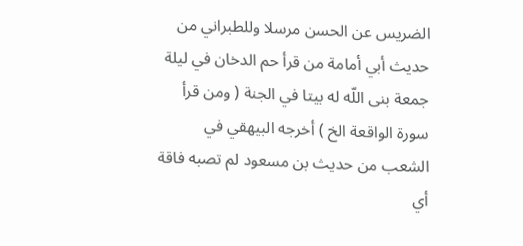الضريس عن الحسن مرسلا وللطبراني من حديث أبي أمامة من قرأ حم الدخان في ليلة جمعة بنى اللّه له بيتا في الجنة ( ومن قرأ سورة الواقعة الخ ) أخرجه البيهقي في الشعب من حديث بن مسعود لم تصبه فاقة أي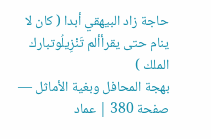حاجة زاد البيهقي أبدا ( كان لا ينام حتى يقرأألم تَنْزِيلُوتبارك الملك )
بهجة المحافل وبغية الأماثل — صفحة 380 | عماد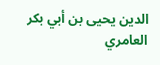الدين يحيى بن أبي بكر العامري